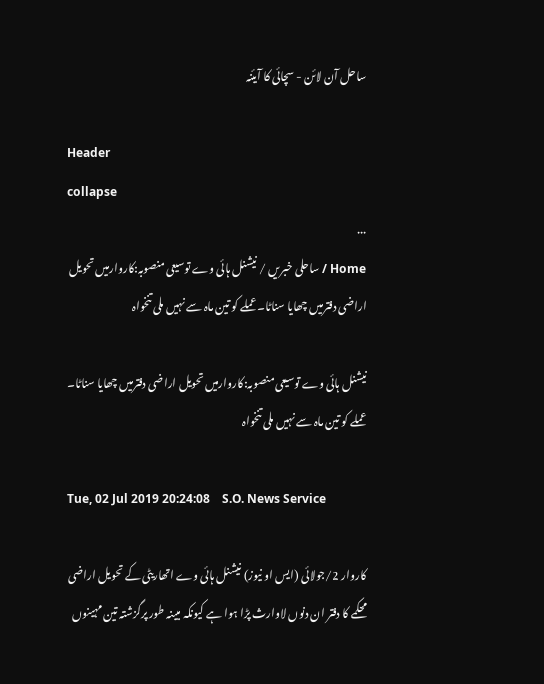ساحل آن لائن - سچائی کا آیئنہ

Header
collapse
...
Home / ساحلی خبریں / نیشنل ہائی وے توسیعی منصوبہ:کاروارمیں تحویل اراضی دفترمیں چھایا سناٹا۔ عملے کو تین ماہ سے نہیں ملی تنخواہ

نیشنل ہائی وے توسیعی منصوبہ:کاروارمیں تحویل اراضی دفترمیں چھایا سناٹا۔ عملے کو تین ماہ سے نہیں ملی تنخواہ

Tue, 02 Jul 2019 20:24:08    S.O. News Service

کاروار 2/جولائی (ایس او نیوز) نیشنل ہائی وے اتھاریٹی کے تحویل اراضی محکمے کا دفتر ان دنوں لاوارث پڑا ہوا ہے کیونکہ مبینہ طور پرگزشتہ تین مہینوں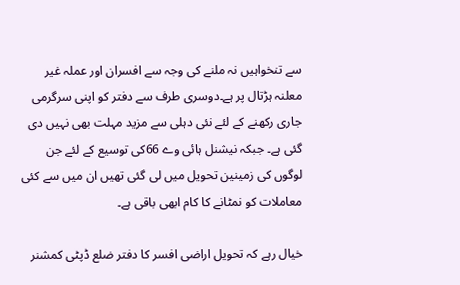سے تنخواہیں نہ ملنے کی وجہ سے افسران اور عملہ غیر معلنہ ہڑتال پر ہے۔دوسری طرف سے دفتر کو اپنی سرگرمی جاری رکھنے کے لئے نئی دہلی سے مزید مہلت بھی نہیں دی گئی ہے۔ جبکہ نیشنل ہائی وے 66کی توسیع کے لئے جن لوگوں کی زمینین تحویل میں لی گئی تھیں ان میں سے کئی معاملات کو نمٹانے کا کام ابھی باقی ہے۔

خیال رہے کہ تحویل اراضی افسر کا دفتر ضلع ڈپٹی کمشنر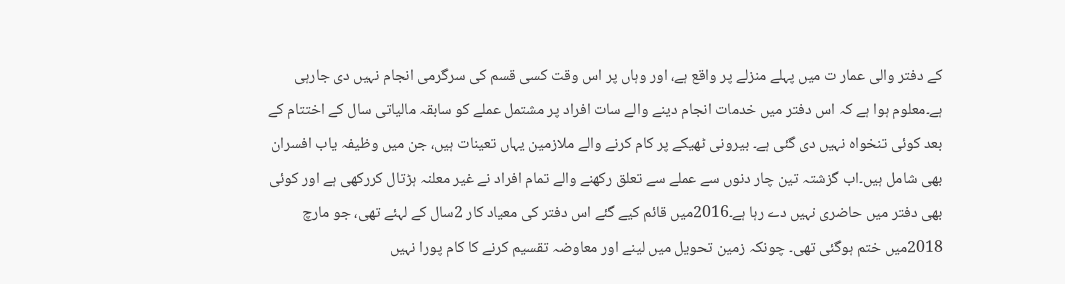کے دفتر والی عمار ت میں پہلے منزلے پر واقع ہے، اور وہاں پر اس وقت کسی قسم کی سرگرمی انجام نہیں دی جارہی ہے۔معلوم ہوا ہے کہ اس دفتر میں خدمات انجام دینے والے سات افراد پر مشتمل عملے کو سابقہ مالیاتی سال کے اختتام کے بعد کوئی تنخواہ نہیں دی گئی ہے۔ بیرونی ٹھیکے پر کام کرنے والے ملازمین یہاں تعینات ہیں، جن میں وظیفہ یاب افسران بھی شامل ہیں۔اب گزشتہ تین چار دنوں سے عملے سے تعلق رکھنے والے تمام افراد نے غیر معلنہ ہڑتال کررکھی ہے اور کوئی بھی دفتر میں حاضری نہیں دے رہا ہے۔2016میں قائم کیے گئے اس دفتر کی معیاد کار 2سال کے لہئے تھی، جو مارچ 2018میں ختم ہوگئی تھی۔ چونکہ زمین تحویل میں لینے اور معاوضہ تقسیم کرنے کا کام پورا نہیں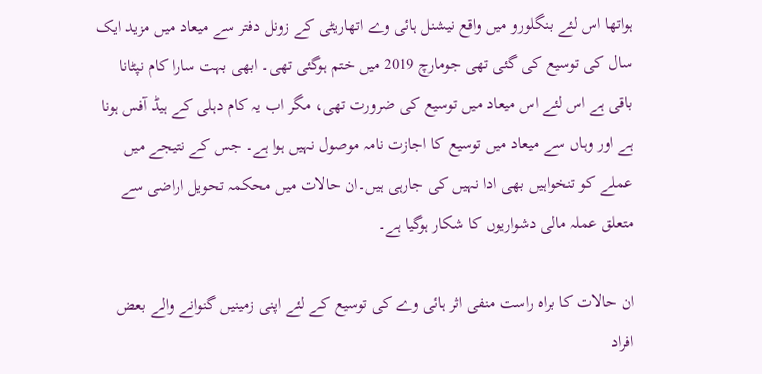ہواتھا اس لئے بنگلورو میں واقع نیشنل ہائی وے اتھاریٹی کے زونل دفتر سے میعاد میں مزید ایک سال کی توسیع کی گئی تھی جومارچ 2019 میں ختم ہوگئی تھی۔ ابھی بہت سارا کام نپٹانا باقی ہے اس لئے اس میعاد میں توسیع کی ضرورت تھی، مگر اب یہ کام دہلی کے ہیڈ آفس ہونا ہے اور وہاں سے میعاد میں توسیع کا اجازت نامہ موصول نہیں ہوا ہے۔ جس کے نتیجے میں عملے کو تنخواہیں بھی ادا نہیں کی جارہی ہیں۔ان حالات میں محکمہ تحویل اراضی سے متعلق عملہ مالی دشواریوں کا شکار ہوگیا ہے۔

ان حالات کا براہ راست منفی اثر ہائی وے کی توسیع کے لئے اپنی زمینیں گنوانے والے بعض افراد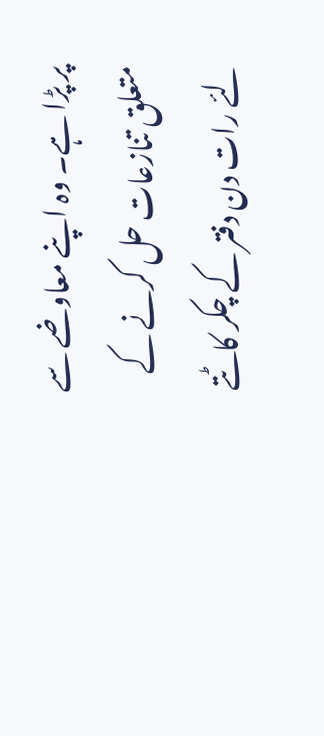پر پڑا ہے۔ وہ اپنے معاوضے سے متعلق تنازعات حل کرنے کے لئے رات دن دفتر کے چکر کاٹتے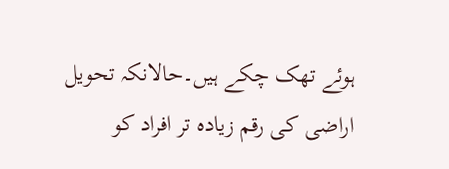ہوئے تھک چکے ہیں۔حالانکہ تحویل اراضی کی رقم زیادہ تر افراد کو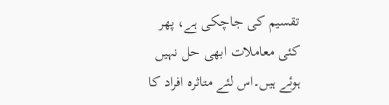تقسیم کی جاچکی ہے، پھر کئی معاملات ابھی حل نہیں ہوئے ہیں۔اس لئے متاثرہ افراد کا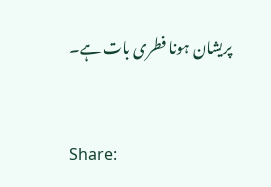پریشان ہونا فطری بات ہے۔


Share: